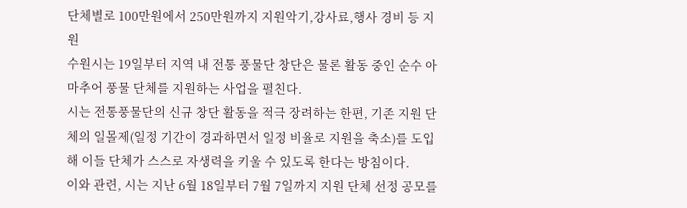단체별로 100만원에서 250만원까지 지원악기,강사료,행사 경비 등 지원
수원시는 19일부터 지역 내 전통 풍물단 창단은 물론 활동 중인 순수 아마추어 풍물 단체를 지원하는 사업을 펼친다.
시는 전통풍물단의 신규 창단 활동을 적극 장려하는 한편, 기존 지원 단체의 일몰제(일정 기간이 경과하면서 일정 비율로 지원을 축소)를 도입해 이들 단체가 스스로 자생력을 키울 수 있도록 한다는 방침이다.
이와 관련, 시는 지난 6월 18일부터 7월 7일까지 지원 단체 선정 공모를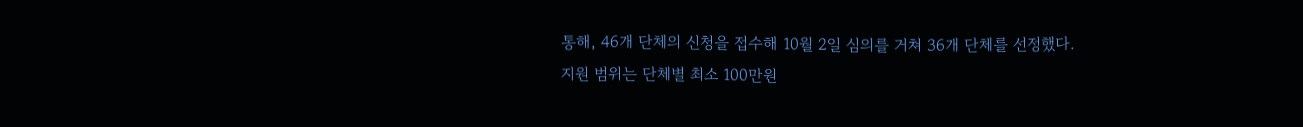통해, 46개 단체의 신청을 접수해 10월 2일 심의를 거쳐 36개 단체를 선정했다.
지원 범위는 단체별 최소 100만원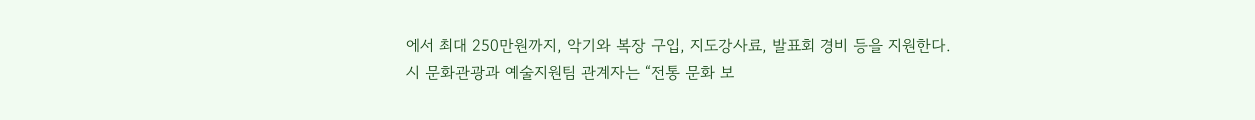에서 최대 250만원까지, 악기와 복장 구입, 지도강사료, 발표회 경비 등을 지원한다.
시 문화관광과 예술지원팀 관계자는 “전통 문화 보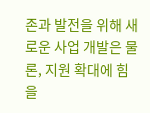존과 발전을 위해 새로운 사업 개발은 물론, 지원 확대에 힘을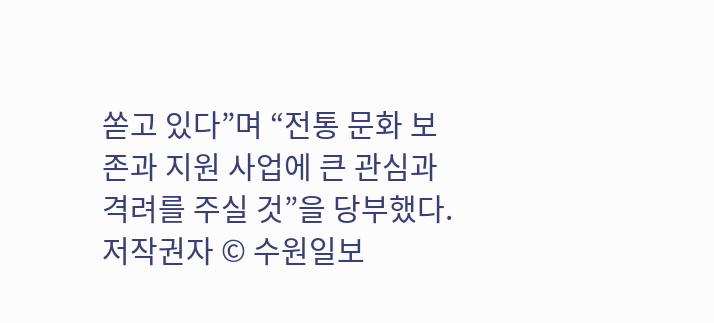쏟고 있다”며 “전통 문화 보존과 지원 사업에 큰 관심과 격려를 주실 것”을 당부했다.
저작권자 © 수원일보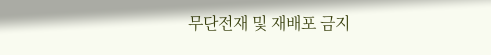무단전재 및 재배포 금지